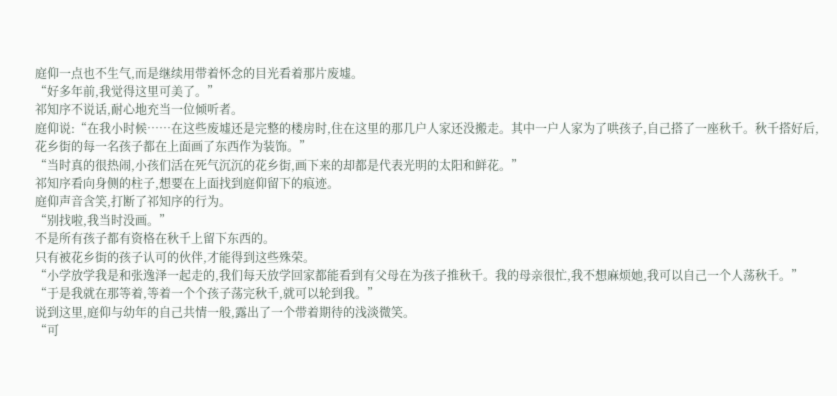庭仰一点也不生气,而是继续用带着怀念的目光看着那片废墟。
“好多年前,我觉得这里可美了。”
祁知序不说话,耐心地充当一位倾听者。
庭仰说:“在我小时候……在这些废墟还是完整的楼房时,住在这里的那几户人家还没搬走。其中一户人家为了哄孩子,自己搭了一座秋千。秋千搭好后,花乡街的每一名孩子都在上面画了东西作为装饰。”
“当时真的很热闹,小孩们活在死气沉沉的花乡街,画下来的却都是代表光明的太阳和鲜花。”
祁知序看向身侧的柱子,想要在上面找到庭仰留下的痕迹。
庭仰声音含笑,打断了祁知序的行为。
“别找啦,我当时没画。”
不是所有孩子都有资格在秋千上留下东西的。
只有被花乡街的孩子认可的伙伴,才能得到这些殊荣。
“小学放学我是和张逸泽一起走的,我们每天放学回家都能看到有父母在为孩子推秋千。我的母亲很忙,我不想麻烦她,我可以自己一个人荡秋千。”
“于是我就在那等着,等着一个个孩子荡完秋千,就可以轮到我。”
说到这里,庭仰与幼年的自己共情一般,露出了一个带着期待的浅淡微笑。
“可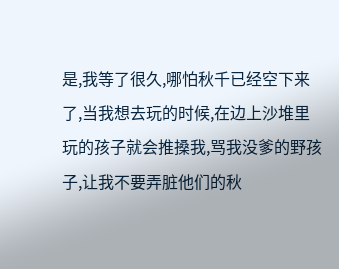是,我等了很久,哪怕秋千已经空下来了,当我想去玩的时候,在边上沙堆里玩的孩子就会推搡我,骂我没爹的野孩子,让我不要弄脏他们的秋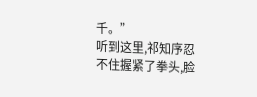千。”
听到这里,祁知序忍不住握紧了拳头,脸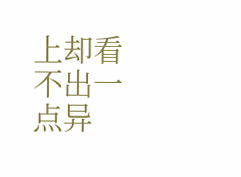上却看不出一点异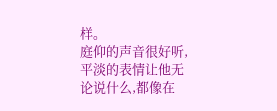样。
庭仰的声音很好听,平淡的表情让他无论说什么,都像在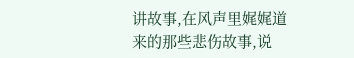讲故事,在风声里娓娓道来的那些悲伤故事,说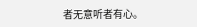者无意听者有心。